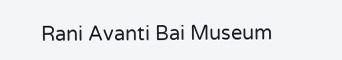Rani Avanti Bai Museum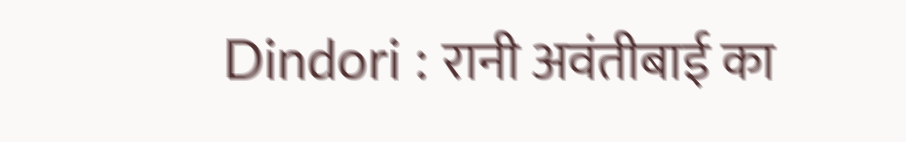Dindori : रानी अवंतीबाई का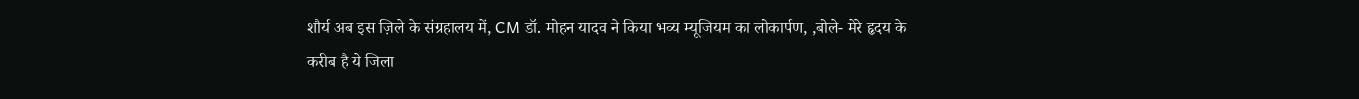शौर्य अब इस ज़िले के संग्रहालय में, CM डॉ. मोहन यादव ने किया भव्य म्यूजियम का लोकार्पण, ,बोले- मेरे हृदय के करीब है ये जिला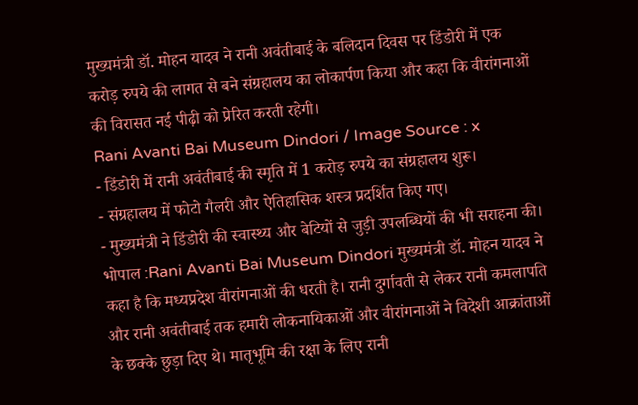मुख्यमंत्री डॉ. मोहन यादव ने रानी अवंतीबाई के बलिदान दिवस पर डिंडोरी में एक करोड़ रुपये की लागत से बने संग्रहालय का लोकार्पण किया और कहा कि वीरांगनाओं की विरासत नई पीढ़ी को प्रेरित करती रहेगी।
Rani Avanti Bai Museum Dindori / Image Source : x
- डिंडोरी में रानी अवंतीबाई की स्मृति में 1 करोड़ रुपये का संग्रहालय शुरू।
- संग्रहालय में फोटो गैलरी और ऐतिहासिक शस्त्र प्रदर्शित किए गए।
- मुख्यमंत्री ने डिंडोरी की स्वास्थ्य और बेटियों से जुड़ी उपलब्धियों की भी सराहना की।
भोपाल :Rani Avanti Bai Museum Dindori मुख्यमंत्री डॉ. मोहन यादव ने कहा है कि मध्यप्रदेश वीरांगनाओं की धरती है। रानी दुर्गावती से लेकर रानी कमलापति और रानी अवंतीबाई तक हमारी लोकनायिकाओं और वीरांगनाओं ने विदेशी आक्रांताओं के छक्के छुड़ा दिए थे। मातृभूमि की रक्षा के लिए रानी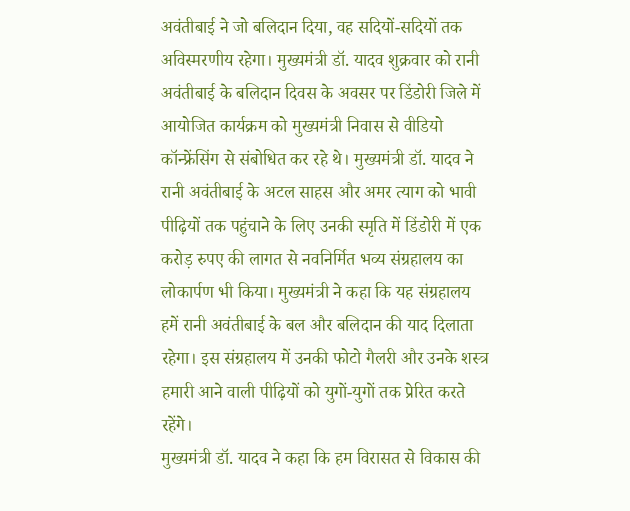अवंतीबाई ने जो बलिदान दिया, वह सदियों-सदियों तक अविस्मरणीय रहेगा। मुख्यमंत्री डॉ. यादव शुक्रवार को रानी अवंतीबाई के बलिदान दिवस के अवसर पर डिंडोरी जिले में आयोजित कार्यक्रम को मुख्यमंत्री निवास से वीडियो कॉन्फ्रेंसिंग से संबोधित कर रहे थे। मुख्यमंत्री डॉ. यादव ने रानी अवंतीबाई के अटल साहस और अमर त्याग को भावी पीढ़ियों तक पहुंचाने के लिए उनकी स्मृति में डिंडोरी में एक करोड़ रुपए की लागत से नवनिर्मित भव्य संग्रहालय का लोकार्पण भी किया। मुख्यमंत्री ने कहा कि यह संग्रहालय हमें रानी अवंतीबाई के बल और बलिदान की याद दिलाता रहेगा। इस संग्रहालय में उनकी फोटो गैलरी और उनके शस्त्र हमारी आने वाली पीढ़ियों को युगों-युगों तक प्रेरित करते रहेंगे।
मुख्यमंत्री डॉ. यादव ने कहा कि हम विरासत से विकास की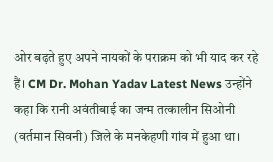ओर बढ़ते हुए अपने नायकों के पराक्रम को भी याद कर रहे हैं। CM Dr. Mohan Yadav Latest News उन्होंने कहा कि रानी अवंतीबाई का जन्म तत्कालीन सिओनी (वर्तमान सिवनी) जिले के मनकेहणी गांव में हुआ था।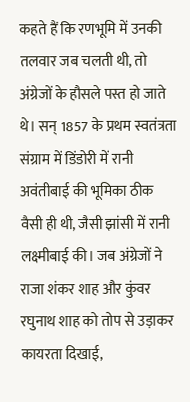कहते हैं कि रणभूमि में उनकी तलवार जब चलती थी, तो अंग्रेजों के हौसले पस्त हो जाते थे। सन् 1857 के प्रथम स्वतंत्रता संग्राम में डिंडोरी में रानी अवंतीबाई की भूमिका ठीक वैसी ही थी, जैसी झांसी में रानी लक्ष्मीबाई की। जब अंग्रेजों ने राजा शंकर शाह और कुंवर रघुनाथ शाह को तोप से उड़ाकर कायरता दिखाई,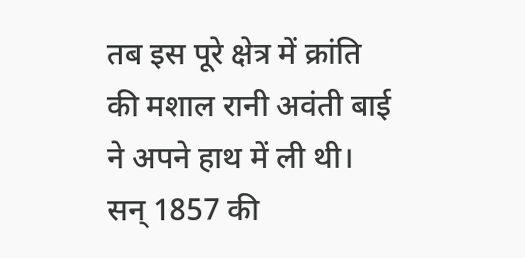तब इस पूरे क्षेत्र में क्रांति की मशाल रानी अवंती बाई ने अपने हाथ में ली थी। सन् 1857 की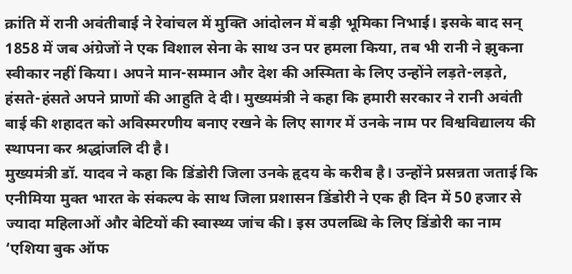क्रांति में रानी अवंतीबाई ने रेवांचल में मुक्ति आंदोलन में बड़ी भूमिका निभाई। इसके बाद सन् 1858 में जब अंग्रेजों ने एक विशाल सेना के साथ उन पर हमला किया, तब भी रानी ने झुकना स्वीकार नहीं किया। अपने मान-सम्मान और देश की अस्मिता के लिए उन्होंने लड़ते-लड़ते, हंसते-हंसते अपने प्राणों की आहुति दे दी। मुख्यमंत्री ने कहा कि हमारी सरकार ने रानी अवंती बाई की शहादत को अविस्मरणीय बनाए रखने के लिए सागर में उनके नाम पर विश्वविद्यालय की स्थापना कर श्रद्धांजलि दी है।
मुख्यमंत्री डॉ. यादव ने कहा कि डिंडोरी जिला उनके हृदय के करीब है। उन्होंने प्रसन्नता जताई कि एनीमिया मुक्त भारत के संकल्प के साथ जिला प्रशासन डिंडोरी ने एक ही दिन में 50 हजार से ज्यादा महिलाओं और बेटियों की स्वास्थ्य जांच की। इस उपलब्धि के लिए डिंडोरी का नाम ‘एशिया बुक ऑफ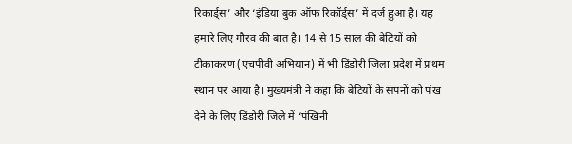रिकार्ड्स’ और ‘इंडिया बुक ऑफ रिकॉर्ड्स’ में दर्ज हुआ है। यह हमारे लिए गौरव की बात है। 14 से 15 साल की बेटियों को टीकाकरण (एचपीवी अभियान) में भी डिंडोरी जिला प्रदेश में प्रथम स्थान पर आया है। मुख्यमंत्री ने कहा कि बेटियों के सपनों को पंख देने के लिए डिंडोरी जिले में ‘पंखिनी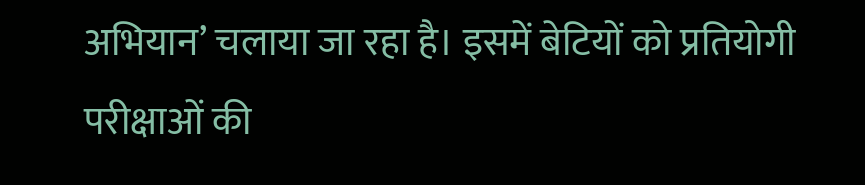अभियान’ चलाया जा रहा है। इसमें बेटियों को प्रतियोगी परीक्षाओं की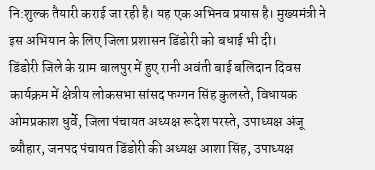नि:शुल्क तैयारी कराई जा रही है। यह एक अभिनव प्रयास है। मुख्यमंत्री ने इस अभियान के लिए जिला प्रशासन डिंडोरी को बधाई भी दी।
डिंडोरी जिले के ग्राम बालपुर में हुए रानी अवंती बाई बलिदान दिवस कार्यक्रम में क्षेत्रीय लोकसभा सांसद फग्गन सिंह कुलस्ते, विधायक ओमप्रकाश धुर्वे, जिला पंचायत अध्यक्ष रूदेश परस्ते, उपाध्यक्ष अंजू ब्यौहार, जनपद पंचायत डिंडोरी की अध्यक्ष आशा सिंह, उपाध्यक्ष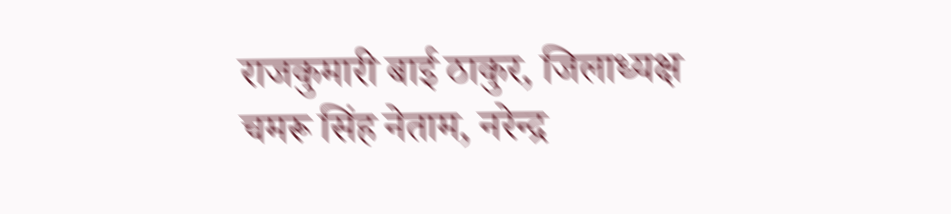राजकुमारी बाई ठाकुर, जिलाध्यक्ष चमरू सिंह नेताम, नरेन्द्र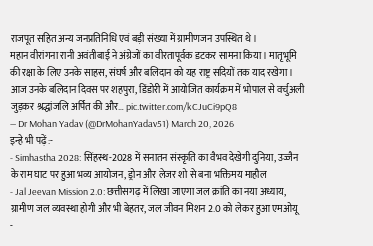राजपूत सहित अन्य जनप्रतिनिधि एवं बड़ी संख्या में ग्रामीणजन उपस्थित थे।
महान वीरांगना रानी अवंतीबाई ने अंग्रेजों का वीरतापूर्वक डटकर सामना किया। मातृभूमि की रक्षा के लिए उनके साहस, संघर्ष और बलिदान को यह राष्ट्र सदियों तक याद रखेगा।
आज उनके बलिदान दिवस पर शहपुरा, डिंडोरी में आयोजित कार्यक्रम में भोपाल से वर्चुअली जुड़कर श्रद्धांजलि अर्पित की और… pic.twitter.com/kCJuCi9pQ8
— Dr Mohan Yadav (@DrMohanYadav51) March 20, 2026
इन्हे भी पढ़ें:-
- Simhastha 2028: सिंहस्थ-2028 में सनातन संस्कृति का वैभव देखेगी दुनिया, उज्जैन के राम घाट पर हुआ भव्य आयोजन, ड्रोन और लेजर शो से बना भक्तिमय माहौल
- Jal Jeevan Mission 2.0: छत्तीसगढ़ में लिखा जाएगा जल क्रांति का नया अध्याय, ग्रामीण जल व्यवस्था होगी और भी बेहतर, जल जीवन मिशन 2.0 को लेकर हुआ एमओयू
-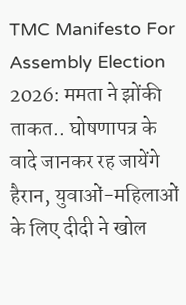TMC Manifesto For Assembly Election 2026: ममता ने झोंकी ताकत.. घोषणापत्र के वादे जानकर रह जायेंगे हैरान, युवाओं-महिलाओं के लिए दीदी ने खोल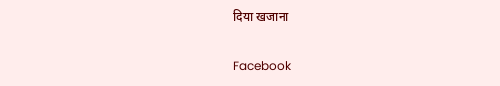दिया खजाना

Facebook